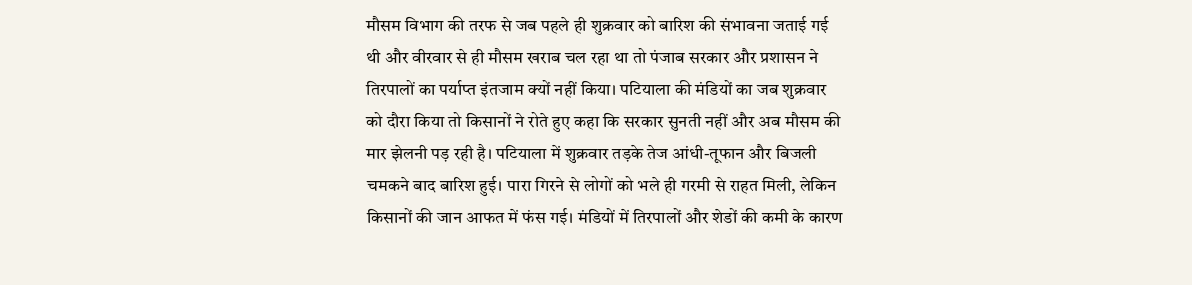मौसम विभाग की तरफ से जब पहले ही शुक्रवार को बारिश की संभावना जताई गई थी और वीरवार से ही मौसम खराब चल रहा था तो पंजाब सरकार और प्रशासन ने तिरपालों का पर्याप्त इंतजाम क्यों नहीं किया। पटियाला की मंडियों का जब शुक्रवार को दौरा किया तो किसानों ने रोते हुए कहा कि सरकार सुनती नहीं और अब मौसम की मार झेलनी पड़ रही है। पटियाला में शुक्रवार तड़के तेज आंधी-तूफान और बिजली चमकने बाद बारिश हुई। पारा गिरने से लोगों को भले ही गरमी से राहत मिली, लेकिन किसानों की जान आफत में फंस गई। मंडियों में तिरपालों और शेडों की कमी के कारण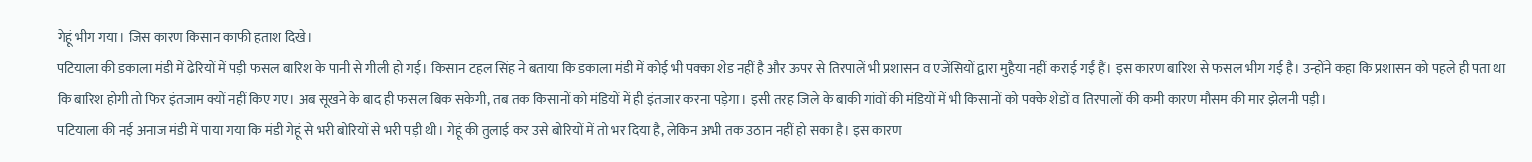गेहूं भीग गया। जिस कारण किसान काफी हताश दिखे।
पटियाला की डकाला मंडी में ढेरियों में पड़ी फसल बारिश के पानी से गीली हो गई। किसान टहल सिंह ने बताया कि डकाला मंडी में कोई भी पक्का शेड नहीं है और ऊपर से तिरपालें भी प्रशासन व एजेंसियों द्वारा मुहैया नहीं कराई गईं हैं। इस कारण बारिश से फसल भीग गई है। उन्होंने कहा कि प्रशासन को पहले ही पता था कि बारिश होगी तो फिर इंतजाम क्यों नहीं किए गए। अब सूखने के बाद ही फसल बिक सकेगी, तब तक किसानों को मंडियों में ही इंतजार करना पड़ेगा। इसी तरह जिले के बाकी गांवों की मंडियों में भी किसानों को पक्के शेडों व तिरपालों की कमी कारण मौसम की मार झेलनी पड़ी।
पटियाला की नई अनाज मंडी में पाया गया कि मंडी गेहूं से भरी बोरियों से भरी पड़ी थी। गेहूं की तुलाई कर उसे बोरियों में तो भर दिया है, लेकिन अभी तक उठान नहीं हो सका है। इस कारण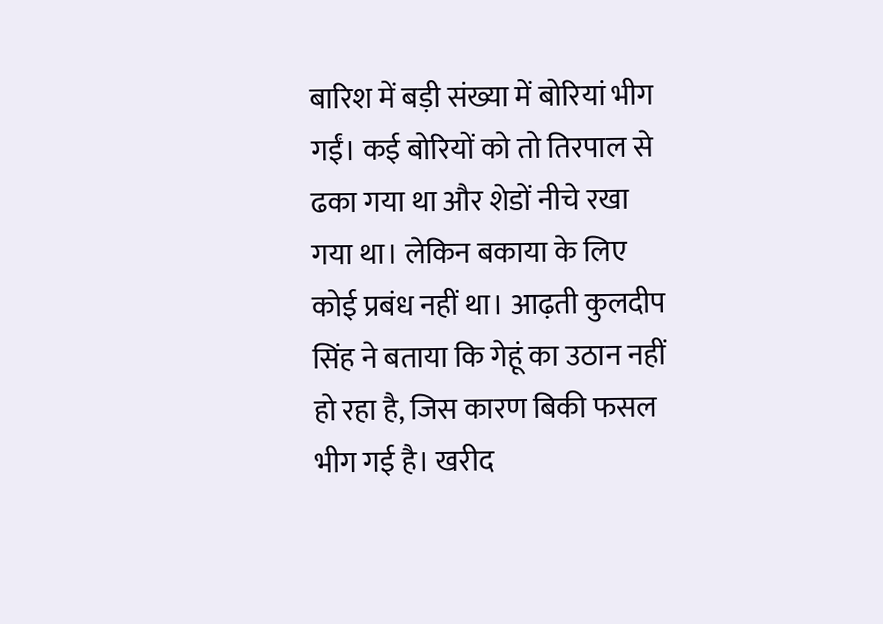बारिश में बड़ी संख्या में बोरियां भीग गईं। कई बोरियों को तो तिरपाल से ढका गया था और शेडों नीचे रखा गया था। लेकिन बकाया के लिए कोई प्रबंध नहीं था। आढ़ती कुलदीप सिंह ने बताया कि गेहूं का उठान नहीं हो रहा है, जिस कारण बिकी फसल भीग गई है। खरीद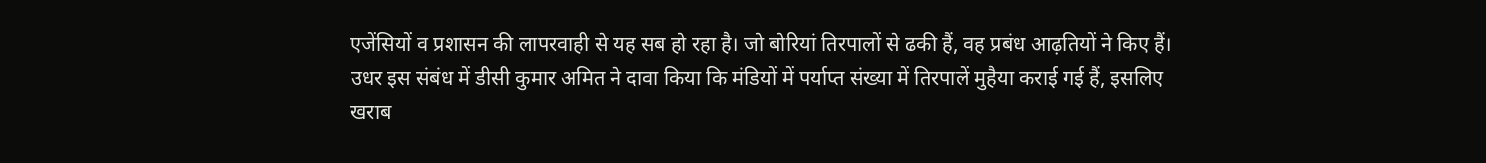एजेंसियों व प्रशासन की लापरवाही से यह सब हो रहा है। जो बोरियां तिरपालों से ढकी हैं, वह प्रबंध आढ़तियों ने किए हैं।
उधर इस संबंध में डीसी कुमार अमित ने दावा किया कि मंडियों में पर्याप्त संख्या में तिरपालें मुहैया कराई गई हैं, इसलिए खराब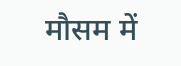मौसम में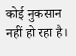कोई नुकसान नहीं हो रहा है।